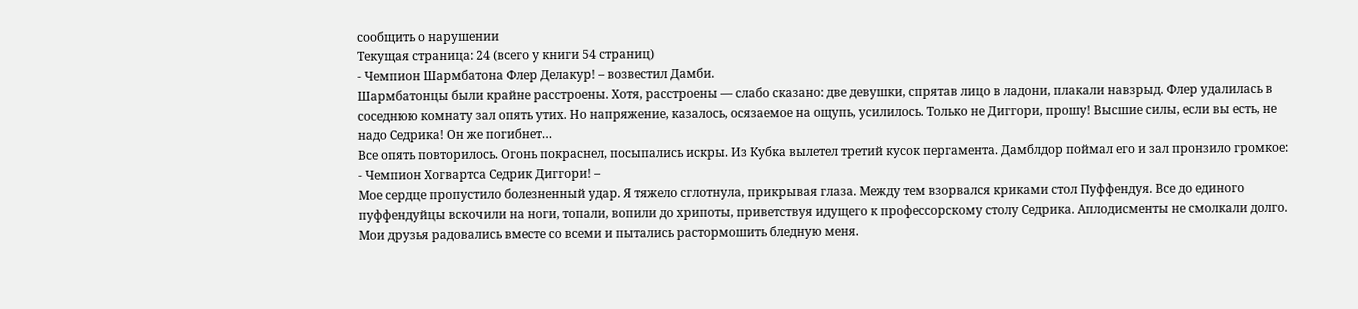сообщить о нарушении
Текущая страница: 24 (всего у книги 54 страниц)
- Чемпион Шармбатона Флер Делакур! – возвестил Дамби.
Шармбатонцы были крайне расстроены. Хотя, расстроены — слабо сказано: две девушки, спрятав лицо в ладони, плакали навзрыд. Флер удалилась в соседнюю комнату зал опять утих. Но напряжение, казалось, осязаемое на ощупь, усилилось. Только не Диггори, прошу! Высшие силы, если вы есть, не надо Седрика! Он же погибнет…
Все опять повторилось. Огонь покраснел, посыпались искры. Из Кубка вылетел третий кусок пергамента. Дамблдор поймал его и зал пронзило громкое:
- Чемпион Хогвартса Седрик Диггори! –
Мое сердце пропустило болезненный удар. Я тяжело сглотнула, прикрывая глаза. Между тем взорвался криками стол Пуффендуя. Все до единого пуффендуйцы вскочили на ноги, топали, вопили до хрипоты, приветствуя идущего к профессорскому столу Седрика. Аплодисменты не смолкали долго. Мои друзья радовались вместе со всеми и пытались растормошить бледную меня.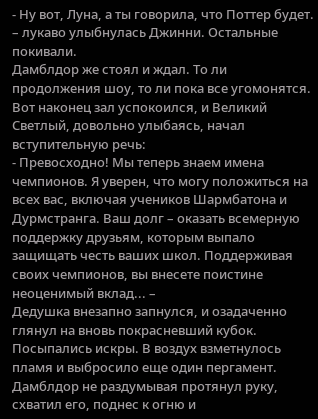- Ну вот, Луна, а ты говорила, что Поттер будет. – лукаво улыбнулась Джинни. Остальные покивали.
Дамблдор же стоял и ждал. То ли продолжения шоу, то ли пока все угомонятся. Вот наконец зал успокоился, и Великий Светлый, довольно улыбаясь, начал вступительную речь:
- Превосходно! Мы теперь знаем имена чемпионов. Я уверен, что могу положиться на всех вас, включая учеников Шармбатона и Дурмстранга. Ваш долг – оказать всемерную поддержку друзьям, которым выпало защищать честь ваших школ. Поддерживая своих чемпионов, вы внесете поистине неоценимый вклад... –
Дедушка внезапно запнулся, и озадаченно глянул на вновь покрасневший кубок. Посыпались искры. В воздух взметнулось пламя и выбросило еще один пергамент. Дамблдор не раздумывая протянул руку, схватил его, поднес к огню и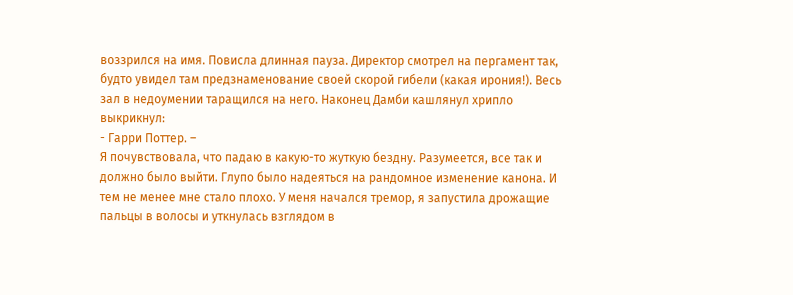воззрился на имя. Повисла длинная пауза. Директор смотрел на пергамент так, будто увидел там предзнаменование своей скорой гибели (какая ирония!). Весь зал в недоумении таращился на него. Наконец Дамби кашлянул хрипло выкрикнул:
- Гарри Поттер. –
Я почувствовала, что падаю в какую-то жуткую бездну. Разумеется, все так и должно было выйти. Глупо было надеяться на рандомное изменение канона. И тем не менее мне стало плохо. У меня начался тремор, я запустила дрожащие пальцы в волосы и уткнулась взглядом в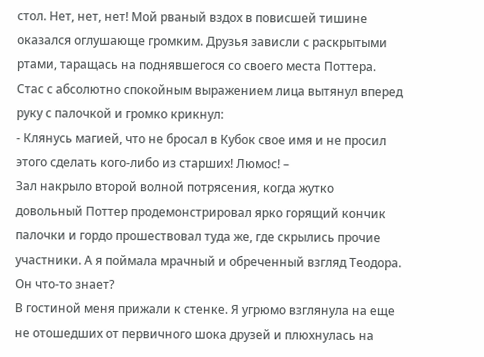стол. Нет, нет, нет! Мой рваный вздох в повисшей тишине оказался оглушающе громким. Друзья зависли с раскрытыми ртами, таращась на поднявшегося со своего места Поттера. Стас с абсолютно спокойным выражением лица вытянул вперед руку с палочкой и громко крикнул:
- Клянусь магией, что не бросал в Кубок свое имя и не просил этого сделать кого-либо из старших! Люмос! –
Зал накрыло второй волной потрясения, когда жутко довольный Поттер продемонстрировал ярко горящий кончик палочки и гордо прошествовал туда же, где скрылись прочие участники. А я поймала мрачный и обреченный взгляд Теодора. Он что-то знает?
В гостиной меня прижали к стенке. Я угрюмо взглянула на еще не отошедших от первичного шока друзей и плюхнулась на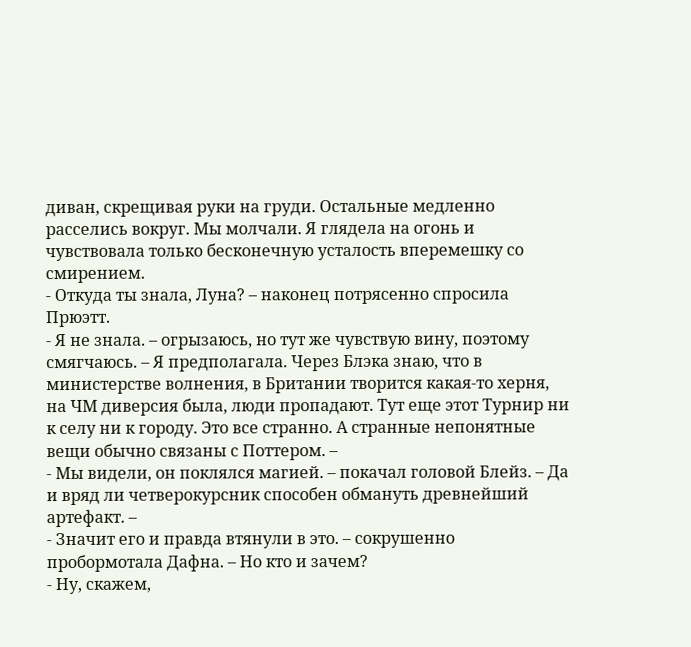диван, скрещивая руки на груди. Остальные медленно расселись вокруг. Мы молчали. Я глядела на огонь и чувствовала только бесконечную усталость вперемешку со смирением.
- Откуда ты знала, Луна? – наконец потрясенно спросила Прюэтт.
- Я не знала. – огрызаюсь, но тут же чувствую вину, поэтому смягчаюсь. – Я предполагала. Через Блэка знаю, что в министерстве волнения, в Британии творится какая-то херня, на ЧМ диверсия была, люди пропадают. Тут еще этот Турнир ни к селу ни к городу. Это все странно. А странные непонятные вещи обычно связаны с Поттером. –
- Мы видели, он поклялся магией. – покачал головой Блейз. – Да и вряд ли четверокурсник способен обмануть древнейший артефакт. –
- Значит его и правда втянули в это. – сокрушенно пробормотала Дафна. – Но кто и зачем?
- Ну, скажем,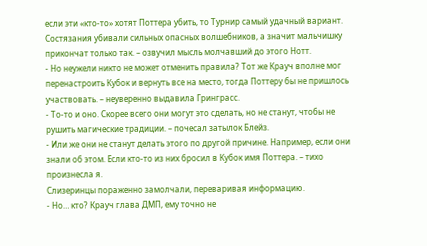если эти «кто-то» хотят Поттера убить, то Турнир самый удачный вариант. Состязания убивали сильных опасных волшебников, а значит мальчишку прикончат только так. – озвучил мысль молчавший до этого Нотт.
- Но неужели никто не может отменить правила? Тот же Крауч вполне мог перенастроить Кубок и вернуть все на место, тогда Поттеру бы не пришлось участвовать. – неуверенно выдавила Гринграсс.
- То-то и оно. Скорее всего они могут это сделать, но не станут, чтобы не рушить магические традиции. – почесал затылок Блейз.
- Или же они не станут делать этого по другой причине. Например, если они знали об этом. Если кто-то из них бросил в Кубок имя Поттера. – тихо произнесла я.
Слизеринцы пораженно замолчали, переваривая информацию.
- Но… кто? Крауч глава ДМП, ему точно не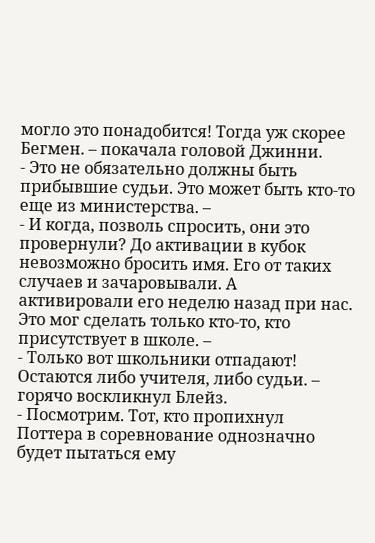могло это понадобится! Тогда уж скорее Бегмен. – покачала головой Джинни.
- Это не обязательно должны быть прибывшие судьи. Это может быть кто-то еще из министерства. –
- И когда, позволь спросить, они это провернули? До активации в кубок невозможно бросить имя. Его от таких случаев и зачаровывали. А активировали его неделю назад при нас. Это мог сделать только кто-то, кто присутствует в школе. –
- Только вот школьники отпадают! Остаются либо учителя, либо судьи. – горячо воскликнул Блейз.
- Посмотрим. Тот, кто пропихнул Поттера в соревнование однозначно будет пытаться ему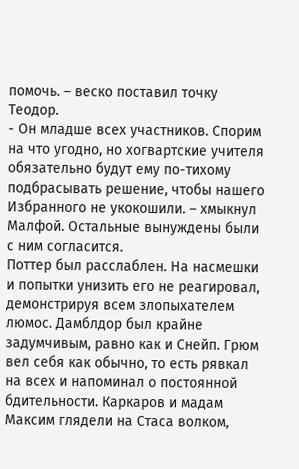помочь. – веско поставил точку Теодор.
- Он младше всех участников. Спорим на что угодно, но хогвартские учителя обязательно будут ему по-тихому подбрасывать решение, чтобы нашего Избранного не укокошили. – хмыкнул Малфой. Остальные вынуждены были с ним согласится.
Поттер был расслаблен. На насмешки и попытки унизить его не реагировал, демонстрируя всем злопыхателем люмос. Дамблдор был крайне задумчивым, равно как и Снейп. Грюм вел себя как обычно, то есть рявкал на всех и напоминал о постоянной бдительности. Каркаров и мадам Максим глядели на Стаса волком,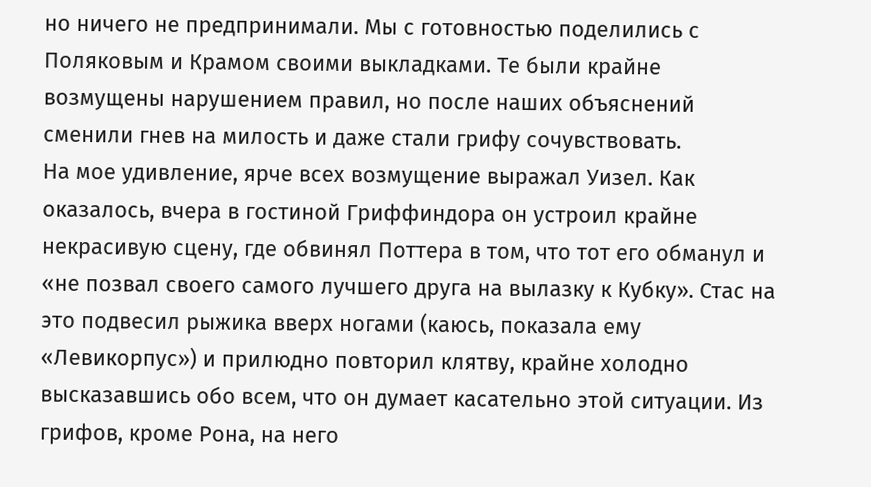но ничего не предпринимали. Мы с готовностью поделились с Поляковым и Крамом своими выкладками. Те были крайне возмущены нарушением правил, но после наших объяснений сменили гнев на милость и даже стали грифу сочувствовать.
На мое удивление, ярче всех возмущение выражал Уизел. Как оказалось, вчера в гостиной Гриффиндора он устроил крайне некрасивую сцену, где обвинял Поттера в том, что тот его обманул и «не позвал своего самого лучшего друга на вылазку к Кубку». Стас на это подвесил рыжика вверх ногами (каюсь, показала ему «Левикорпус») и прилюдно повторил клятву, крайне холодно высказавшись обо всем, что он думает касательно этой ситуации. Из грифов, кроме Рона, на него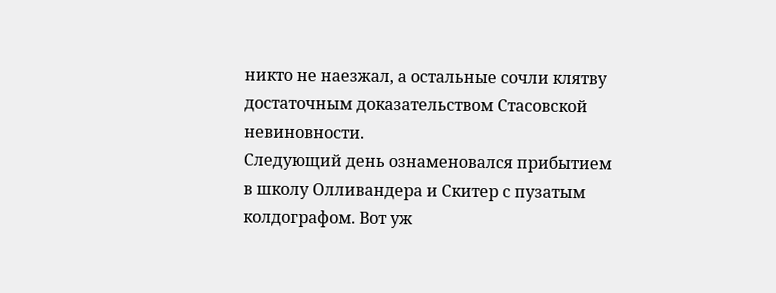никто не наезжал, а остальные сочли клятву достаточным доказательством Стасовской невиновности.
Следующий день ознаменовался прибытием в школу Олливандера и Скитер с пузатым колдографом. Вот уж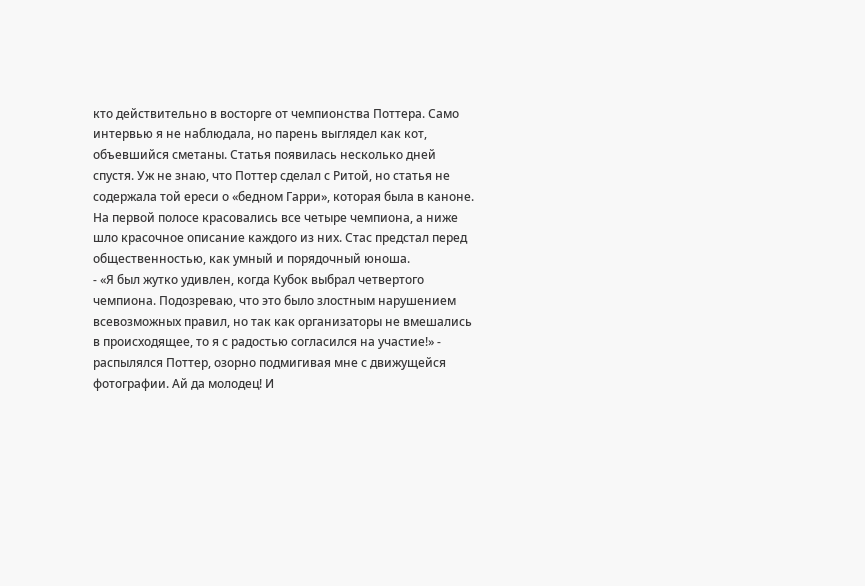кто действительно в восторге от чемпионства Поттера. Само интервью я не наблюдала, но парень выглядел как кот, объевшийся сметаны. Статья появилась несколько дней спустя. Уж не знаю, что Поттер сделал с Ритой, но статья не содержала той ереси о «бедном Гарри», которая была в каноне. На первой полосе красовались все четыре чемпиона, а ниже шло красочное описание каждого из них. Стас предстал перед общественностью, как умный и порядочный юноша.
- «Я был жутко удивлен, когда Кубок выбрал четвертого чемпиона. Подозреваю, что это было злостным нарушением всевозможных правил, но так как организаторы не вмешались в происходящее, то я с радостью согласился на участие!» - распылялся Поттер, озорно подмигивая мне с движущейся фотографии. Ай да молодец! И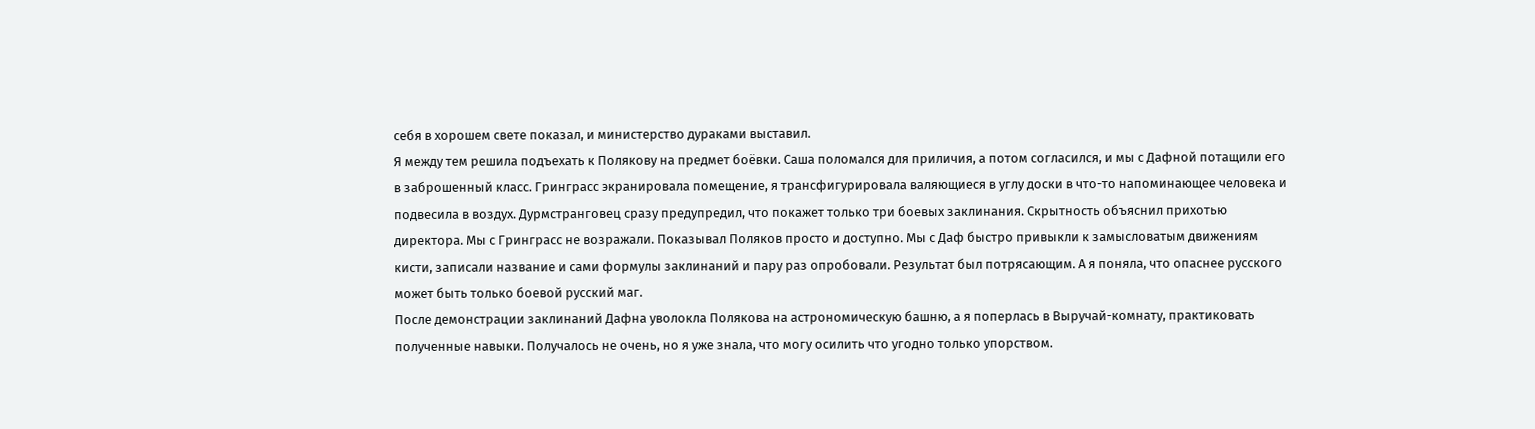себя в хорошем свете показал, и министерство дураками выставил.
Я между тем решила подъехать к Полякову на предмет боёвки. Саша поломался для приличия, а потом согласился, и мы с Дафной потащили его в заброшенный класс. Гринграсс экранировала помещение, я трансфигурировала валяющиеся в углу доски в что-то напоминающее человека и подвесила в воздух. Дурмстранговец сразу предупредил, что покажет только три боевых заклинания. Скрытность объяснил прихотью директора. Мы с Гринграсс не возражали. Показывал Поляков просто и доступно. Мы с Даф быстро привыкли к замысловатым движениям кисти, записали название и сами формулы заклинаний и пару раз опробовали. Результат был потрясающим. А я поняла, что опаснее русского может быть только боевой русский маг.
После демонстрации заклинаний Дафна уволокла Полякова на астрономическую башню, а я поперлась в Выручай-комнату, практиковать полученные навыки. Получалось не очень, но я уже знала, что могу осилить что угодно только упорством.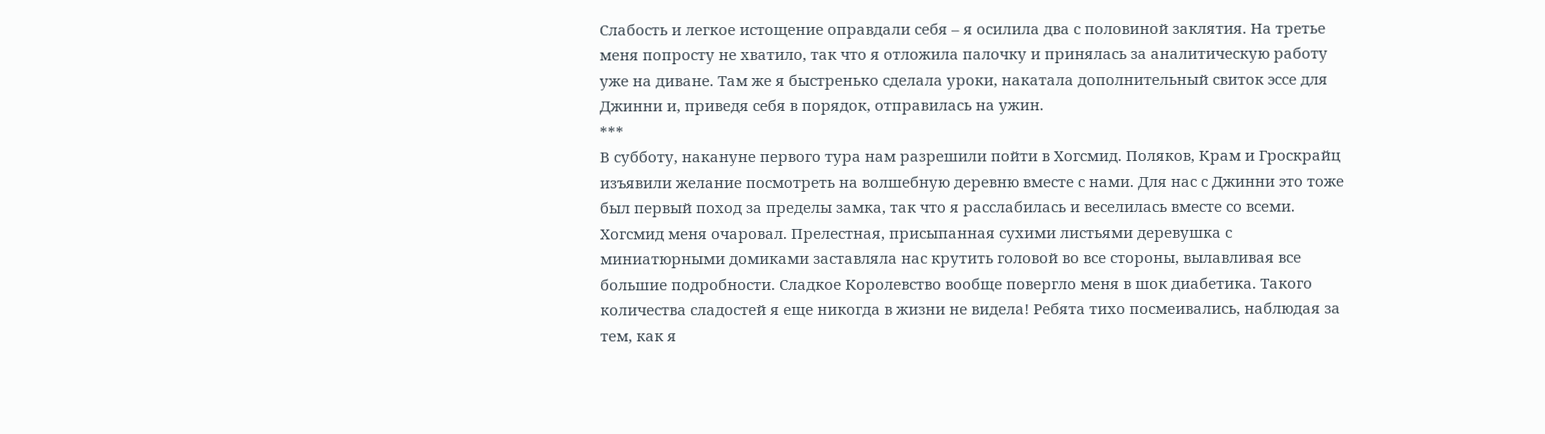Слабость и легкое истощение оправдали себя – я осилила два с половиной заклятия. На третье меня попросту не хватило, так что я отложила палочку и принялась за аналитическую работу уже на диване. Там же я быстренько сделала уроки, накатала дополнительный свиток эссе для Джинни и, приведя себя в порядок, отправилась на ужин.
***
В субботу, накануне первого тура нам разрешили пойти в Хогсмид. Поляков, Крам и Гроскрайц изъявили желание посмотреть на волшебную деревню вместе с нами. Для нас с Джинни это тоже был первый поход за пределы замка, так что я расслабилась и веселилась вместе со всеми.
Хогсмид меня очаровал. Прелестная, присыпанная сухими листьями деревушка с миниатюрными домиками заставляла нас крутить головой во все стороны, вылавливая все большие подробности. Сладкое Королевство вообще повергло меня в шок диабетика. Такого количества сладостей я еще никогда в жизни не видела! Ребята тихо посмеивались, наблюдая за тем, как я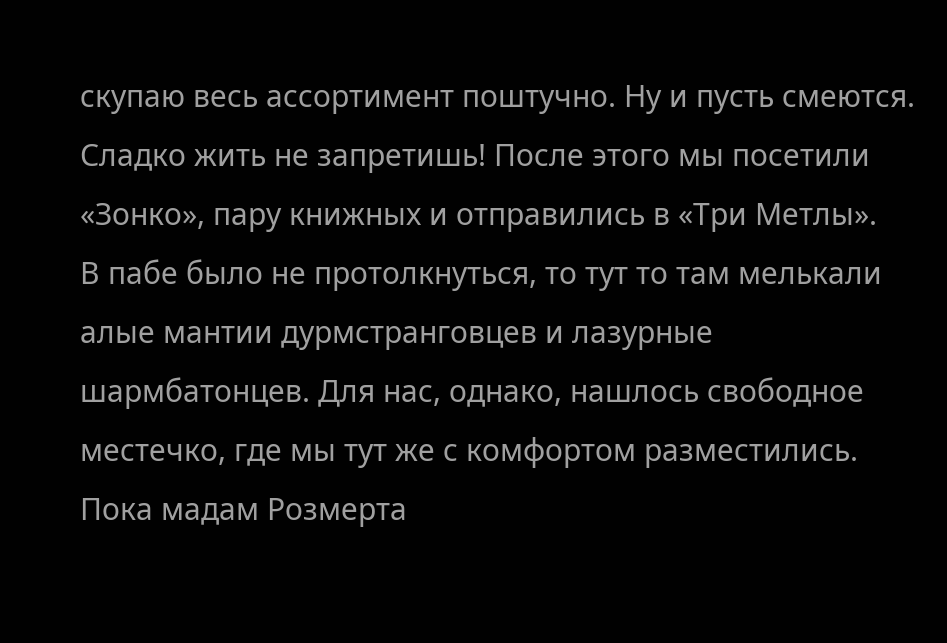скупаю весь ассортимент поштучно. Ну и пусть смеются. Сладко жить не запретишь! После этого мы посетили «Зонко», пару книжных и отправились в «Три Метлы».
В пабе было не протолкнуться, то тут то там мелькали алые мантии дурмстранговцев и лазурные шармбатонцев. Для нас, однако, нашлось свободное местечко, где мы тут же с комфортом разместились. Пока мадам Розмерта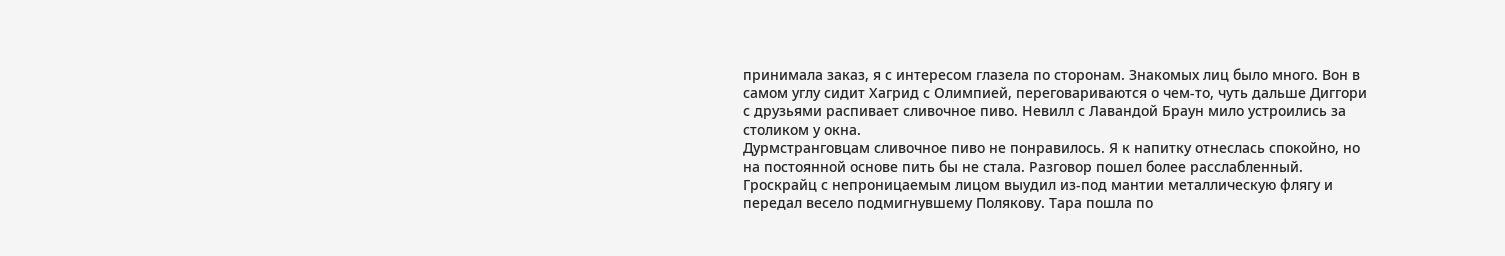принимала заказ, я с интересом глазела по сторонам. Знакомых лиц было много. Вон в самом углу сидит Хагрид с Олимпией, переговариваются о чем-то, чуть дальше Диггори с друзьями распивает сливочное пиво. Невилл с Лавандой Браун мило устроились за столиком у окна.
Дурмстранговцам сливочное пиво не понравилось. Я к напитку отнеслась спокойно, но на постоянной основе пить бы не стала. Разговор пошел более расслабленный. Гроскрайц с непроницаемым лицом выудил из-под мантии металлическую флягу и передал весело подмигнувшему Полякову. Тара пошла по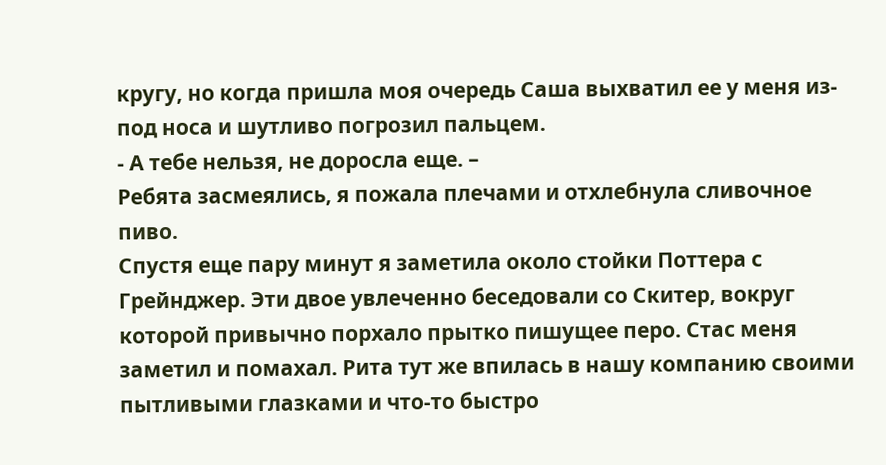кругу, но когда пришла моя очередь Саша выхватил ее у меня из-под носа и шутливо погрозил пальцем.
- А тебе нельзя, не доросла еще. –
Ребята засмеялись, я пожала плечами и отхлебнула сливочное пиво.
Спустя еще пару минут я заметила около стойки Поттера с Грейнджер. Эти двое увлеченно беседовали со Скитер, вокруг которой привычно порхало прытко пишущее перо. Стас меня заметил и помахал. Рита тут же впилась в нашу компанию своими пытливыми глазками и что-то быстро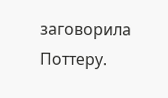заговорила Поттеру.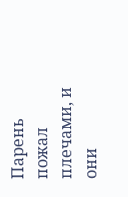Парень пожал плечами, и они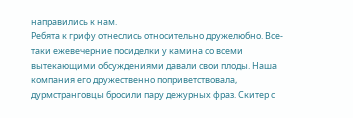направились к нам.
Ребята к грифу отнеслись относительно дружелюбно. Все-таки ежевечерние посиделки у камина со всеми вытекающими обсуждениями давали свои плоды. Наша компания его дружественно поприветствовала, дурмстранговцы бросили пару дежурных фраз. Скитер с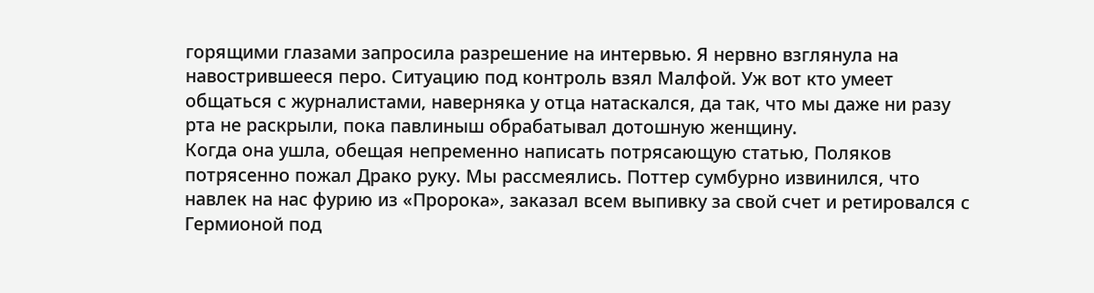горящими глазами запросила разрешение на интервью. Я нервно взглянула на навострившееся перо. Ситуацию под контроль взял Малфой. Уж вот кто умеет общаться с журналистами, наверняка у отца натаскался, да так, что мы даже ни разу рта не раскрыли, пока павлиныш обрабатывал дотошную женщину.
Когда она ушла, обещая непременно написать потрясающую статью, Поляков потрясенно пожал Драко руку. Мы рассмеялись. Поттер сумбурно извинился, что навлек на нас фурию из «Пророка», заказал всем выпивку за свой счет и ретировался с Гермионой под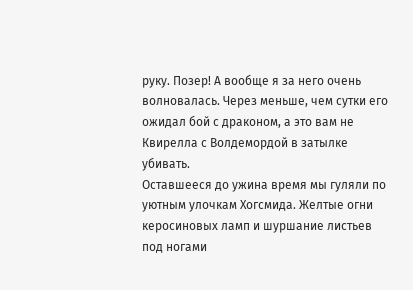руку. Позер! А вообще я за него очень волновалась. Через меньше, чем сутки его ожидал бой с драконом, а это вам не Квирелла с Волдемордой в затылке убивать.
Оставшееся до ужина время мы гуляли по уютным улочкам Хогсмида. Желтые огни керосиновых ламп и шуршание листьев под ногами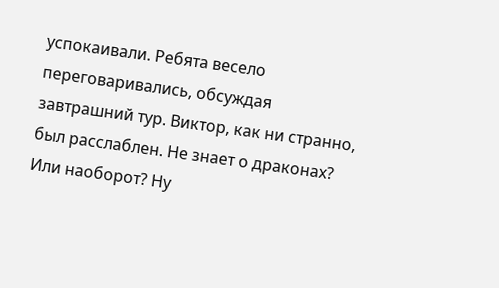успокаивали. Ребята весело переговаривались, обсуждая завтрашний тур. Виктор, как ни странно, был расслаблен. Не знает о драконах? Или наоборот? Ну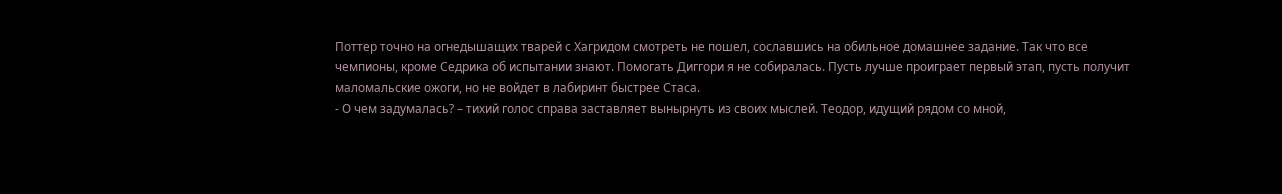Поттер точно на огнедышащих тварей с Хагридом смотреть не пошел, сославшись на обильное домашнее задание. Так что все чемпионы, кроме Седрика об испытании знают. Помогать Диггори я не собиралась. Пусть лучше проиграет первый этап, пусть получит маломальские ожоги, но не войдет в лабиринт быстрее Стаса.
- О чем задумалась? – тихий голос справа заставляет вынырнуть из своих мыслей. Теодор, идущий рядом со мной,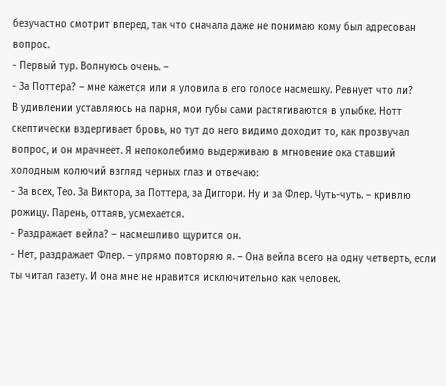безучастно смотрит вперед, так что сначала даже не понимаю кому был адресован вопрос.
- Первый тур. Волнуюсь очень. –
- За Поттера? – мне кажется или я уловила в его голосе насмешку. Ревнует что ли?
В удивлении уставляюсь на парня, мои губы сами растягиваются в улыбке. Нотт скептически вздергивает бровь, но тут до него видимо доходит то, как прозвучал вопрос, и он мрачнеет. Я непоколебимо выдерживаю в мгновение ока ставший холодным колючий взгляд черных глаз и отвечаю:
- За всех, Тео. За Виктора, за Поттера, за Диггори. Ну и за Флер. Чуть-чуть. – кривлю рожицу. Парень, оттаяв, усмехается.
- Раздражает вейла? – насмешливо щурится он.
- Нет, раздражает Флер. – упрямо повторяю я. – Она вейла всего на одну четверть, если ты читал газету. И она мне не нравится исключительно как человек.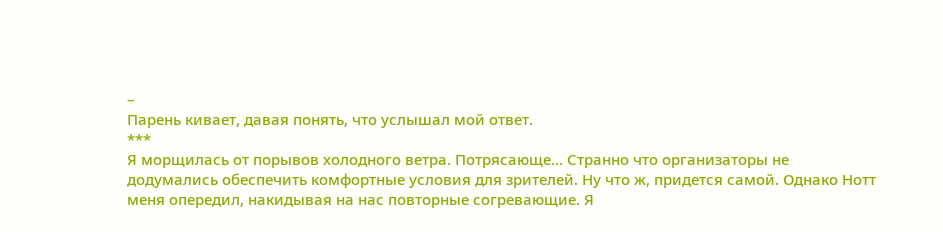–
Парень кивает, давая понять, что услышал мой ответ.
***
Я морщилась от порывов холодного ветра. Потрясающе… Странно что организаторы не додумались обеспечить комфортные условия для зрителей. Ну что ж, придется самой. Однако Нотт меня опередил, накидывая на нас повторные согревающие. Я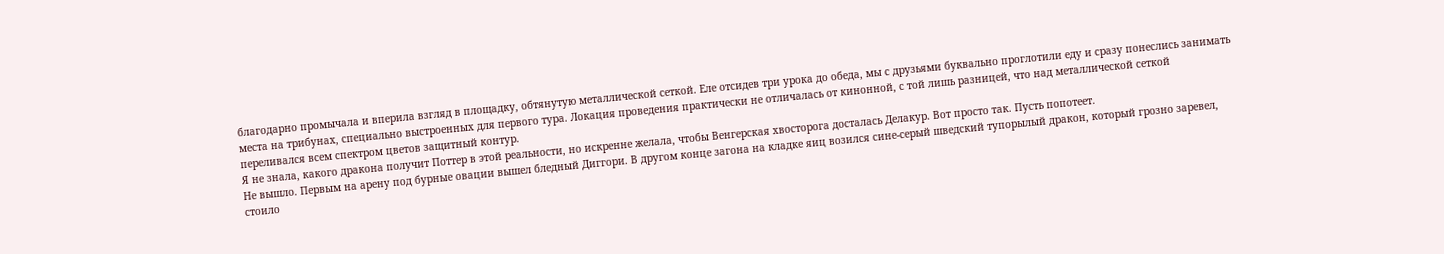благодарно промычала и вперила взгляд в площадку, обтянутую металлической сеткой. Еле отсидев три урока до обеда, мы с друзьями буквально проглотили еду и сразу понеслись занимать места на трибунах, специально выстроенных для первого тура. Локация проведения практически не отличалась от кинонной, с той лишь разницей, что над металлической сеткой переливался всем спектром цветов защитный контур.
Я не знала, какого дракона получит Поттер в этой реальности, но искренне желала, чтобы Венгерская хвосторога досталась Делакур. Вот просто так. Пусть попотеет.
Не вышло. Первым на арену под бурные овации вышел бледный Диггори. В другом конце загона на кладке яиц возился сине-серый шведский тупорылый дракон, который грозно заревел, стоило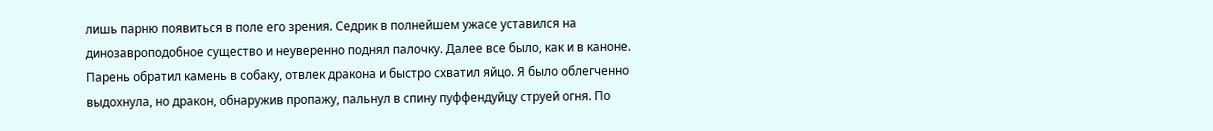лишь парню появиться в поле его зрения. Седрик в полнейшем ужасе уставился на динозавроподобное существо и неуверенно поднял палочку. Далее все было, как и в каноне. Парень обратил камень в собаку, отвлек дракона и быстро схватил яйцо. Я было облегченно выдохнула, но дракон, обнаружив пропажу, пальнул в спину пуффендуйцу струей огня. По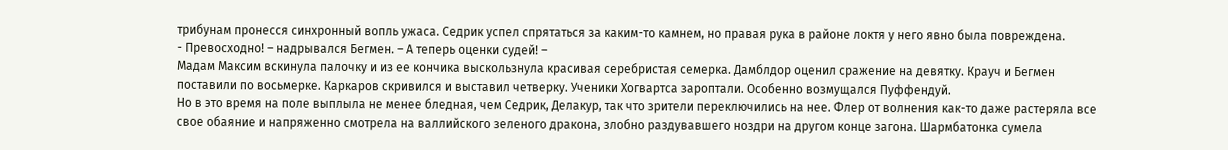трибунам пронесся синхронный вопль ужаса. Седрик успел спрятаться за каким-то камнем, но правая рука в районе локтя у него явно была повреждена.
- Превосходно! – надрывался Бегмен. – А теперь оценки судей! –
Мадам Максим вскинула палочку и из ее кончика выскользнула красивая серебристая семерка. Дамблдор оценил сражение на девятку. Крауч и Бегмен поставили по восьмерке. Каркаров скривился и выставил четверку. Ученики Хогвартса зароптали. Особенно возмущался Пуффендуй.
Но в это время на поле выплыла не менее бледная, чем Седрик, Делакур, так что зрители переключились на нее. Флер от волнения как-то даже растеряла все свое обаяние и напряженно смотрела на валлийского зеленого дракона, злобно раздувавшего ноздри на другом конце загона. Шармбатонка сумела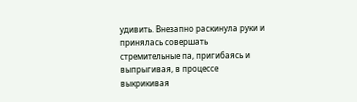удивить. Внезапно раскинула руки и принялась совершать стремительные па, пригибаясь и выпрыгивая, в процессе выкрикивая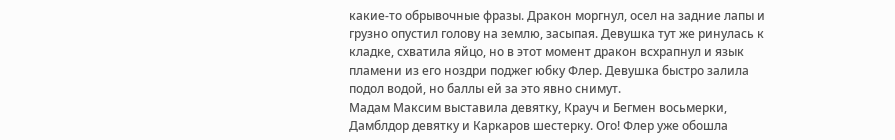какие-то обрывочные фразы. Дракон моргнул, осел на задние лапы и грузно опустил голову на землю, засыпая. Девушка тут же ринулась к кладке, схватила яйцо, но в этот момент дракон всхрапнул и язык пламени из его ноздри поджег юбку Флер. Девушка быстро залила подол водой, но баллы ей за это явно снимут.
Мадам Максим выставила девятку, Крауч и Бегмен восьмерки, Дамблдор девятку и Каркаров шестерку. Ого! Флер уже обошла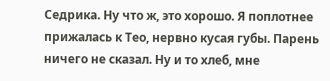Седрика. Ну что ж, это хорошо. Я поплотнее прижалась к Тео, нервно кусая губы. Парень ничего не сказал. Ну и то хлеб, мне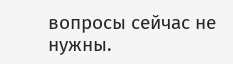вопросы сейчас не нужны.